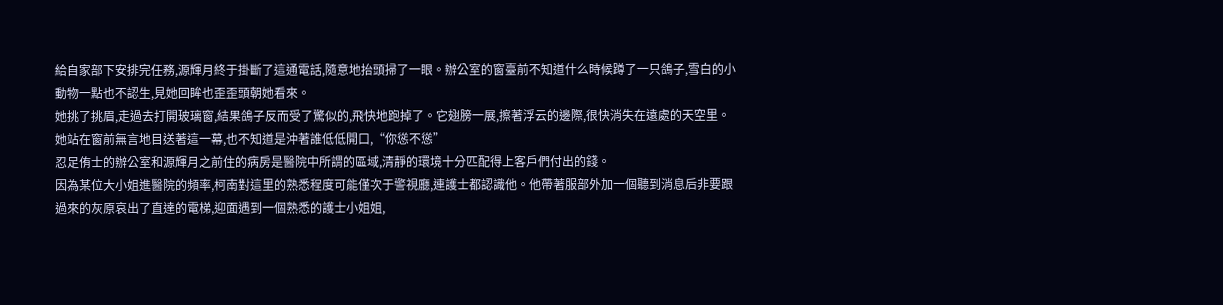給自家部下安排完任務,源輝月終于掛斷了這通電話,隨意地抬頭掃了一眼。辦公室的窗臺前不知道什么時候蹲了一只鴿子,雪白的小動物一點也不認生,見她回眸也歪歪頭朝她看來。
她挑了挑眉,走過去打開玻璃窗,結果鴿子反而受了驚似的,飛快地跑掉了。它翅膀一展,擦著浮云的邊際,很快消失在遠處的天空里。
她站在窗前無言地目送著這一幕,也不知道是沖著誰低低開口,“你慫不慫”
忍足侑士的辦公室和源輝月之前住的病房是醫院中所謂的區域,清靜的環境十分匹配得上客戶們付出的錢。
因為某位大小姐進醫院的頻率,柯南對這里的熟悉程度可能僅次于警視廳,連護士都認識他。他帶著服部外加一個聽到消息后非要跟過來的灰原哀出了直達的電梯,迎面遇到一個熟悉的護士小姐姐,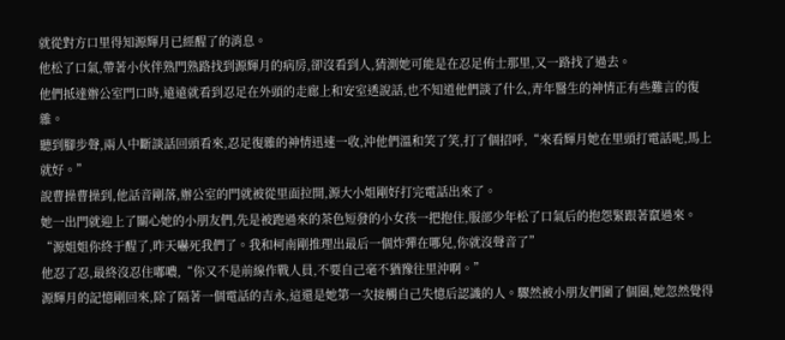就從對方口里得知源輝月已經醒了的消息。
他松了口氣,帶著小伙伴熟門熟路找到源輝月的病房,卻沒看到人,猜測她可能是在忍足侑士那里,又一路找了過去。
他們抵達辦公室門口時,遠遠就看到忍足在外頭的走廊上和安室透說話,也不知道他們談了什么,青年醫生的神情正有些難言的復雜。
聽到腳步聲,兩人中斷談話回頭看來,忍足復雜的神情迅速一收,沖他們溫和笑了笑,打了個招呼,“來看輝月她在里頭打電話呢,馬上就好。”
說曹操曹操到,他話音剛落,辦公室的門就被從里面拉開,源大小姐剛好打完電話出來了。
她一出門就迎上了關心她的小朋友們,先是被跑過來的茶色短發的小女孩一把抱住,服部少年松了口氣后的抱怨緊跟著竄過來。
“源姐姐你終于醒了,昨天嚇死我們了。我和柯南剛推理出最后一個炸彈在哪兒,你就沒聲音了”
他忍了忍,最終沒忍住嘟噥,“你又不是前線作戰人員,不要自己毫不猶豫往里沖啊。”
源輝月的記憶剛回來,除了隔著一個電話的吉永,這還是她第一次接觸自己失憶后認識的人。驟然被小朋友們圍了個圈,她忽然覺得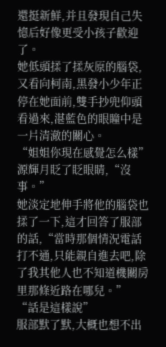還挺新鮮,并且發現自己失憶后好像更受小孩子歡迎了。
她低頭揉了揉灰原的腦袋,又看向柯南,黑發小少年正停在她面前,雙手抄兜仰頭看過來,湛藍色的眼瞳中是一片清澈的關心。
“姐姐你現在感覺怎么樣”
源輝月眨了眨眼睛,“沒事。”
她淡定地伸手將他的腦袋也揉了一下,這才回答了服部的話,“當時那個情況電話打不通,只能親自進去吧,除了我其他人也不知道機關房里那條近路在哪兒。”
“話是這樣說”
服部默了默,大概也想不出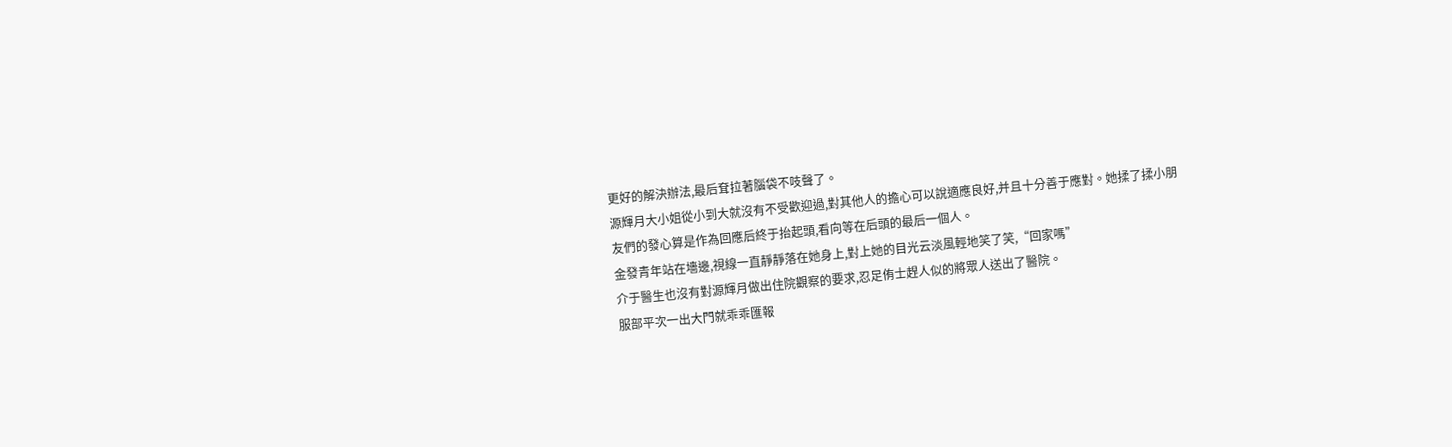更好的解決辦法,最后耷拉著腦袋不吱聲了。
源輝月大小姐從小到大就沒有不受歡迎過,對其他人的擔心可以說適應良好,并且十分善于應對。她揉了揉小朋友們的發心算是作為回應后終于抬起頭,看向等在后頭的最后一個人。
金發青年站在墻邊,視線一直靜靜落在她身上,對上她的目光云淡風輕地笑了笑,“回家嗎”
介于醫生也沒有對源輝月做出住院觀察的要求,忍足侑士趕人似的將眾人送出了醫院。
服部平次一出大門就乖乖匯報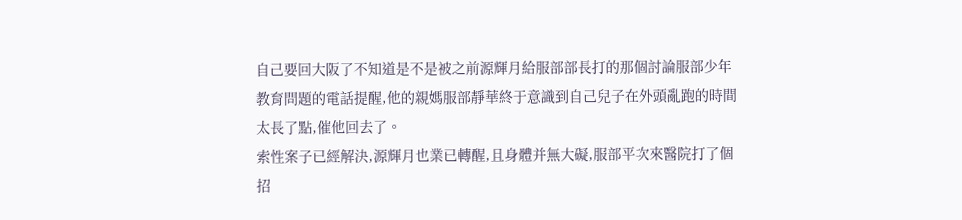自己要回大阪了不知道是不是被之前源輝月給服部部長打的那個討論服部少年教育問題的電話提醒,他的親媽服部靜華終于意識到自己兒子在外頭亂跑的時間太長了點,催他回去了。
索性案子已經解決,源輝月也業已轉醒,且身體并無大礙,服部平次來醫院打了個招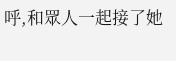呼,和眾人一起接了她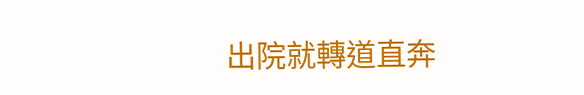出院就轉道直奔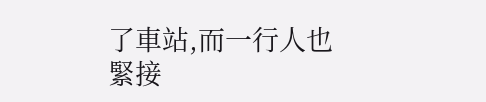了車站,而一行人也緊接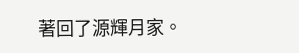著回了源輝月家。